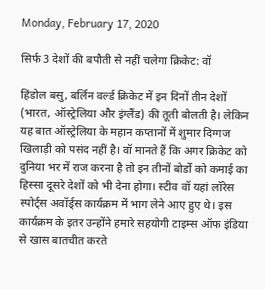Monday, February 17, 2020

सिर्फ 3 देशों की बपौती से नहीं चलेगा क्रिकेट: वॉ

हिंडोल बसु, बर्लिन वर्ल्ड क्रिकेट में इन दिनों तीन देशों (भारत, ऑस्ट्रेलिया और इंग्लैंड) की तूती बोलती है। लेकिन यह बात ऑस्ट्रेलिया के महान कप्तानों में शुमार दिग्गज खिलाड़ी को पसंद नहीं है। वॉ मानते हैं कि अगर क्रिकेट को दुनिया भर में राज करना है तो इन तीनों बोर्डों को कमाई का हिस्सा दूसरे देशों को भी देना होगा। स्टीव वॉ यहां लॉरेस स्पोर्ट्स अवॉर्ड्स कार्यक्रम में भाग लेने आए हुए थे। इस कार्यक्रम के इतर उन्होंने हमारे सहयोगी टाइम्स ऑफ इंडिया से खास बातचीत करते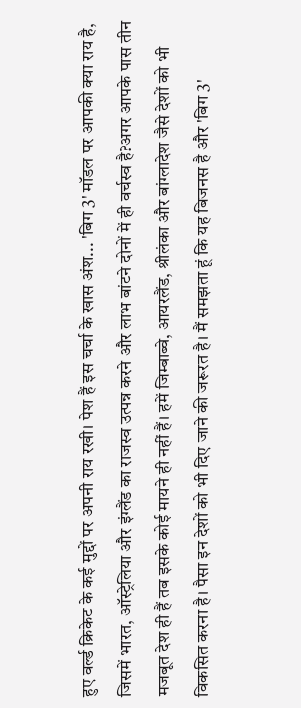हुए वर्ल्ड क्रिकेट के कई मुद्दों पर अपनी राय रखी। पेश हैं इस चर्चा के खास अंश... 'बिग 3' मॉडल पर आपकी क्या राय है, जिसमें भारत, ऑस्ट्रेलिया और इंग्लैंड का राजस्व उत्पन्न करने और लाभ बांटने दोनों में ही वर्चस्व है?अगर आपके पास तीन मजबूत देश ही हैं तब इसके कोई मायने ही नहीं हैं। हमें जिम्बाब्वे, आयरलैंड, श्रीलंका और बांग्लादेश जैसे देशों को भी विकसित करना है। पैसा इन देशों को भी दिए जाने की जरूरत है। मैं समझता हूं कि यह बिजनस है और 'बिग 3'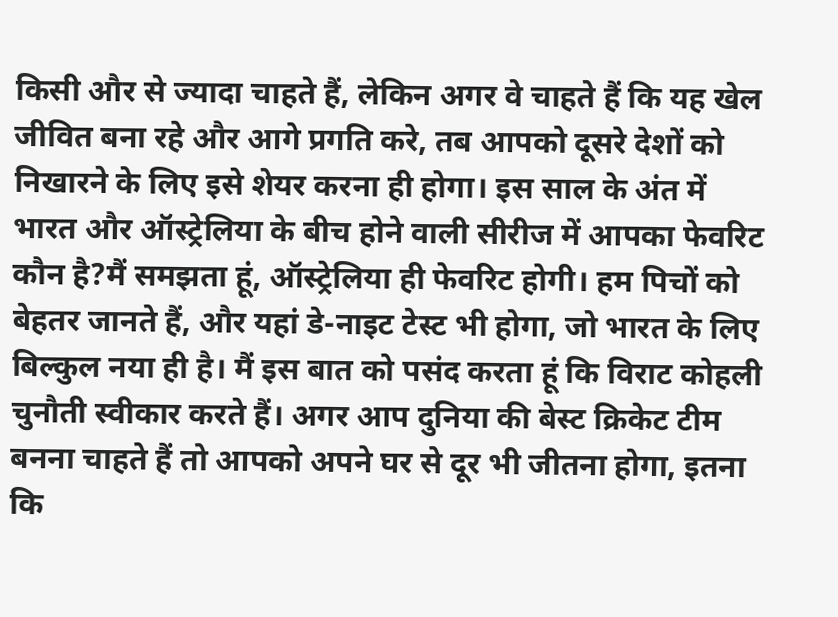किसी और से ज्यादा चाहते हैं, लेकिन अगर वे चाहते हैं कि यह खेल जीवित बना रहे और आगे प्रगति करे, तब आपको दूसरे देशों को निखारने के लिए इसे शेयर करना ही होगा। इस साल के अंत में भारत और ऑस्ट्रेलिया के बीच होने वाली सीरीज में आपका फेवरिट कौन है?मैं समझता हूं, ऑस्ट्रेलिया ही फेवरिट होगी। हम पिचों को बेहतर जानते हैं, और यहां डे-नाइट टेस्ट भी होगा, जो भारत के लिए बिल्कुल नया ही है। मैं इस बात को पसंद करता हूं कि विराट कोहली चुनौती स्वीकार करते हैं। अगर आप दुनिया की बेस्ट क्रिकेट टीम बनना चाहते हैं तो आपको अपने घर से दूर भी जीतना होगा, इतना कि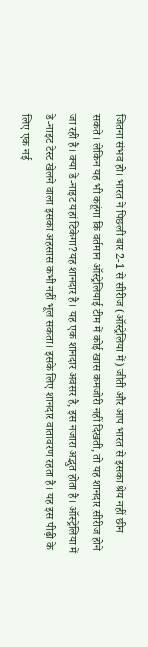जितना संभव हो। भारत ने पिछली बार 2-1 से सीरीज (ऑस्ट्रेलिया में) जीती और आप भारत से इसका श्रेय नहीं छीन सकते। लेकिन यह भी कहूंगा कि वर्तमान ऑस्ट्रेलियाई टीम में कोई खास कमजोरी नहीं दिखती, तो यह शानदार सीरीज होने जा रही है। क्या डे-नाइट यहां टिकेगा?यह शानदार है। यह एक शानदार अवसर है, इस नजारा अद्भुत होता है। ऑस्ट्रेलिया में डे-नाइट टेस्ट खेलने वाला इसका अहसास कभी नहीं भूल सकता। इसके लिए शानदार वातावरण रहता है। यह इस पीढ़ी के लिए एक नई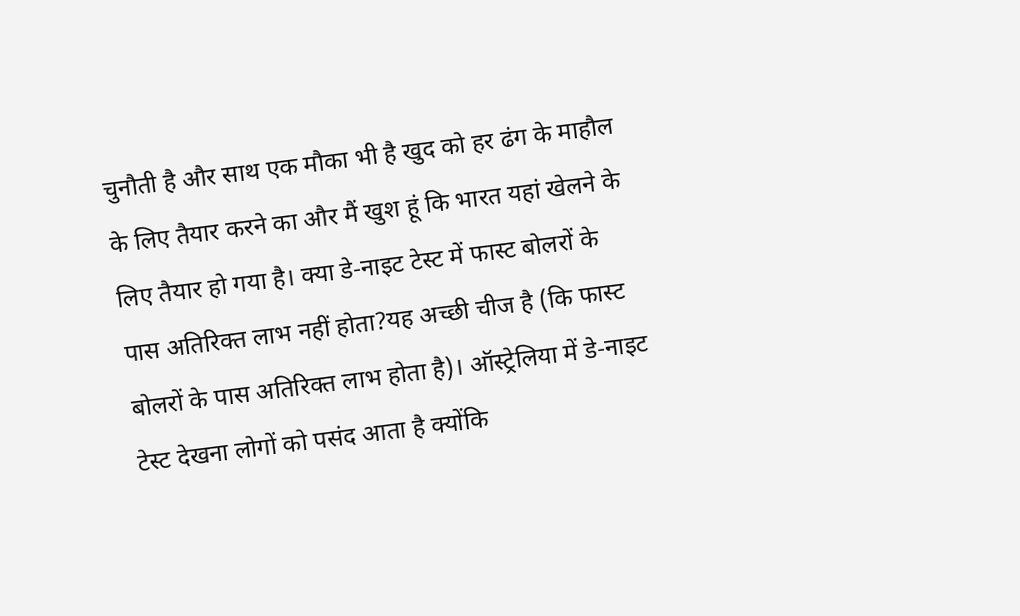चुनौती है और साथ एक मौका भी है खुद को हर ढंग के माहौल के लिए तैयार करने का और मैं खुश हूं कि भारत यहां खेलने के लिए तैयार हो गया है। क्या डे-नाइट टेस्ट में फास्ट बोलरों के पास अतिरिक्त लाभ नहीं होता?यह अच्छी चीज है (कि फास्ट बोलरों के पास अतिरिक्त लाभ होता है)। ऑस्ट्रेलिया में डे-नाइट टेस्ट देखना लोगों को पसंद आता है क्योंकि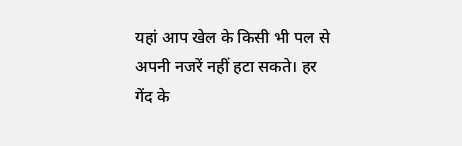यहां आप खेल के किसी भी पल से अपनी नजरें नहीं हटा सकते। हर गेंद के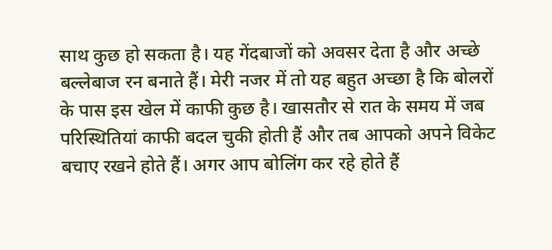साथ कुछ हो सकता है। यह गेंदबाजों को अवसर देता है और अच्छे बल्लेबाज रन बनाते हैं। मेरी नजर में तो यह बहुत अच्छा है कि बोलरों के पास इस खेल में काफी कुछ है। खासतौर से रात के समय में जब परिस्थितियां काफी बदल चुकी होती हैं और तब आपको अपने विकेट बचाए रखने होते हैं। अगर आप बोलिंग कर रहे होते हैं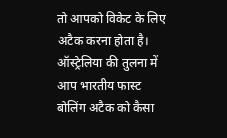तो आपको विकेट के लिए अटैक करना होता है। ऑस्ट्रेलिया की तुलना में आप भारतीय फास्ट बोलिंग अटैक को कैसा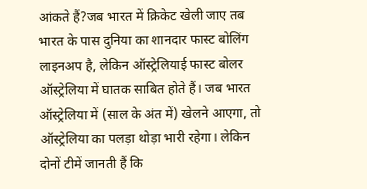आंकते हैं?जब भारत में क्रिकेट खेली जाए तब भारत के पास दुनिया का शानदार फास्ट बोलिंग लाइनअप है, लेकिन ऑस्ट्रेलियाई फास्ट बोलर ऑस्ट्रेलिया में घातक साबित होते हैं। जब भारत ऑस्ट्रेलिया में (साल के अंत में) खेलने आएगा, तो ऑस्ट्रेलिया का पलड़ा थोड़ा भारी रहेगा। लेकिन दोनों टीमें जानती हैं कि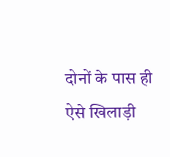दोनों के पास ही ऐसे खिलाड़ी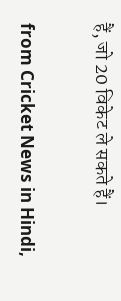हैं, जो 20 विकेट ले सकते हैं।


from Cricket News in Hindi,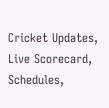Cricket Updates, Live Scorecard, Schedules,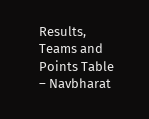Results, Teams and Points Table – Navbharat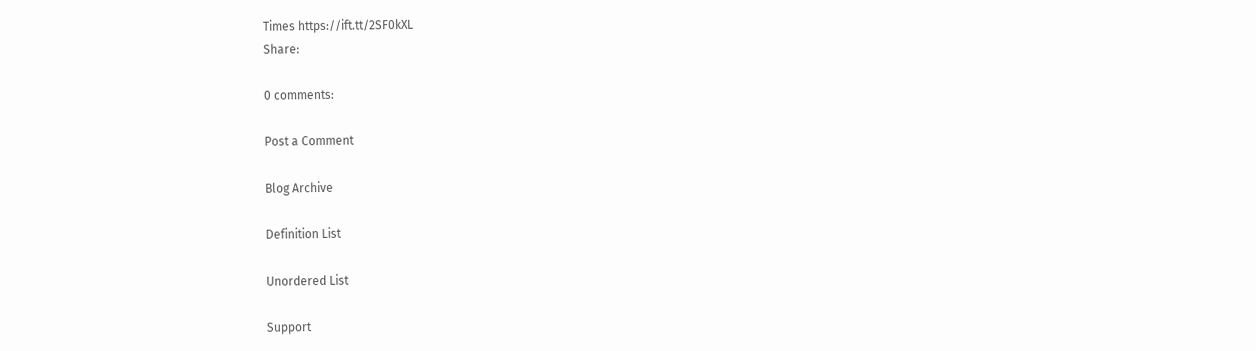Times https://ift.tt/2SF0kXL
Share:

0 comments:

Post a Comment

Blog Archive

Definition List

Unordered List

Support